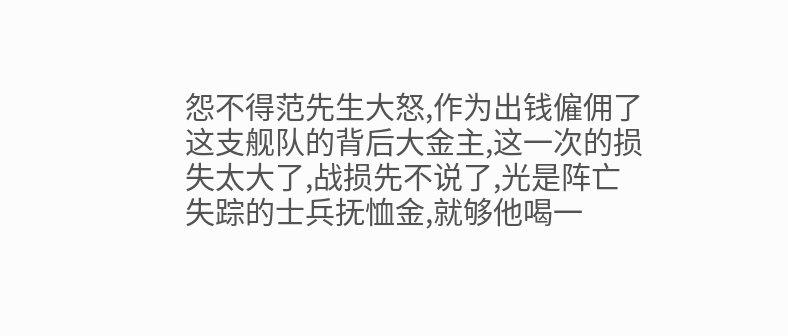怨不得范先生大怒,作为出钱僱佣了这支舰队的背后大金主,这一次的损失太大了,战损先不说了,光是阵亡失踪的士兵抚恤金,就够他喝一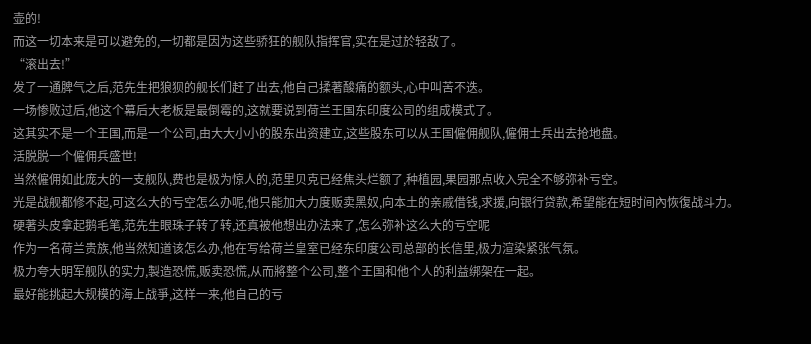壶的!
而这一切本来是可以避免的,一切都是因为这些骄狂的舰队指挥官,实在是过於轻敌了。
“滚出去!”
发了一通脾气之后,范先生把狼狈的舰长们赶了出去,他自己揉著酸痛的额头,心中叫苦不迭。
一场惨败过后,他这个幕后大老板是最倒霉的,这就要说到荷兰王国东印度公司的组成模式了。
这其实不是一个王国,而是一个公司,由大大小小的股东出资建立,这些股东可以从王国僱佣舰队,僱佣士兵出去抢地盘。
活脱脱一个僱佣兵盛世!
当然僱佣如此庞大的一支舰队,费也是极为惊人的,范里贝克已经焦头烂额了,种植园,果园那点收入完全不够弥补亏空。
光是战舰都修不起,可这么大的亏空怎么办呢,他只能加大力度贩卖黑奴,向本土的亲戚借钱,求援,向银行贷款,希望能在短时间內恢復战斗力。
硬著头皮拿起鹅毛笔,范先生眼珠子转了转,还真被他想出办法来了,怎么弥补这么大的亏空呢
作为一名荷兰贵族,他当然知道该怎么办,他在写给荷兰皇室已经东印度公司总部的长信里,极力渲染紧张气氛。
极力夸大明军舰队的实力,製造恐慌,贩卖恐慌,从而將整个公司,整个王国和他个人的利益绑架在一起。
最好能挑起大规模的海上战爭,这样一来,他自己的亏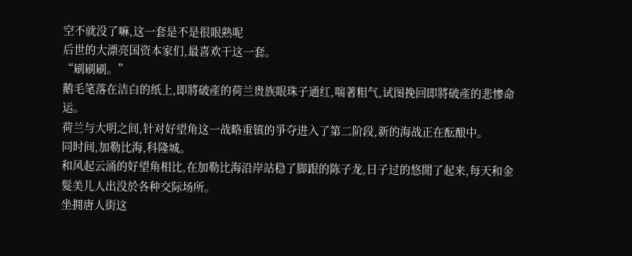空不就没了嘛,这一套是不是很眼熟呢
后世的大漂亮国资本家们,最喜欢干这一套。
“刷刷刷。”
鹅毛笔落在洁白的纸上,即將破產的荷兰贵族眼珠子通红,喘著粗气,试图挽回即將破產的悲惨命运。
荷兰与大明之间,针对好望角这一战略重镇的爭夺进入了第二阶段,新的海战正在酝酿中。
同时间,加勒比海,科隆城。
和风起云涌的好望角相比,在加勒比海沿岸站稳了脚跟的陈子龙,日子过的悠閒了起来,每天和金髮美儿人出没於各种交际场所。
坐拥唐人街这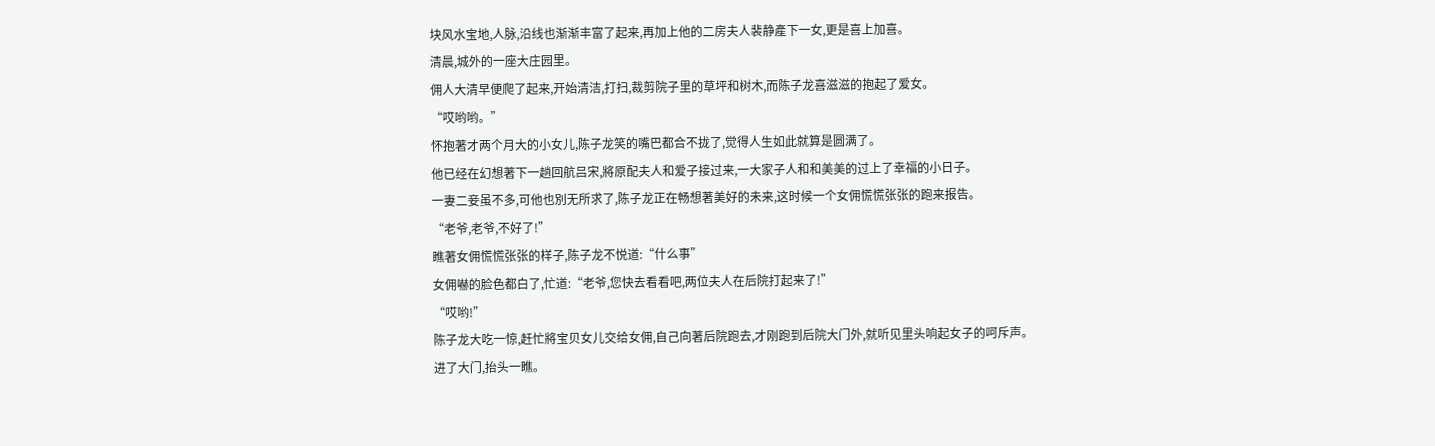块风水宝地,人脉,沿线也渐渐丰富了起来,再加上他的二房夫人裴静產下一女,更是喜上加喜。
清晨,城外的一座大庄园里。
佣人大清早便爬了起来,开始清洁,打扫,裁剪院子里的草坪和树木,而陈子龙喜滋滋的抱起了爱女。
“哎哟哟。”
怀抱著才两个月大的小女儿,陈子龙笑的嘴巴都合不拢了,觉得人生如此就算是圆满了。
他已经在幻想著下一趟回航吕宋,將原配夫人和爱子接过来,一大家子人和和美美的过上了幸福的小日子。
一妻二妾虽不多,可他也別无所求了,陈子龙正在畅想著美好的未来,这时候一个女佣慌慌张张的跑来报告。
“老爷,老爷,不好了!”
瞧著女佣慌慌张张的样子,陈子龙不悦道:“什么事”
女佣嚇的脸色都白了,忙道:“老爷,您快去看看吧,两位夫人在后院打起来了!”
“哎哟!”
陈子龙大吃一惊,赶忙將宝贝女儿交给女佣,自己向著后院跑去,才刚跑到后院大门外,就听见里头响起女子的呵斥声。
进了大门,抬头一瞧。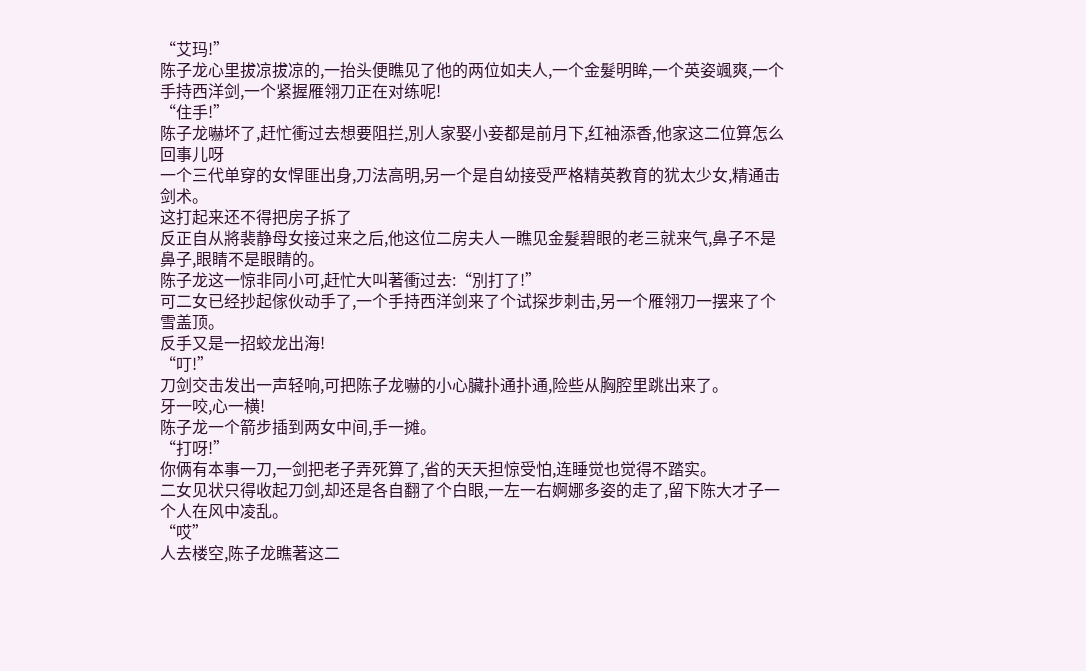“艾玛!”
陈子龙心里拔凉拔凉的,一抬头便瞧见了他的两位如夫人,一个金髮明眸,一个英姿颯爽,一个手持西洋剑,一个紧握雁翎刀正在对练呢!
“住手!”
陈子龙嚇坏了,赶忙衝过去想要阻拦,別人家娶小妾都是前月下,红袖添香,他家这二位算怎么回事儿呀
一个三代单穿的女悍匪出身,刀法高明,另一个是自幼接受严格精英教育的犹太少女,精通击剑术。
这打起来还不得把房子拆了
反正自从將裴静母女接过来之后,他这位二房夫人一瞧见金髮碧眼的老三就来气,鼻子不是鼻子,眼睛不是眼睛的。
陈子龙这一惊非同小可,赶忙大叫著衝过去:“別打了!”
可二女已经抄起傢伙动手了,一个手持西洋剑来了个试探步刺击,另一个雁翎刀一摆来了个雪盖顶。
反手又是一招蛟龙出海!
“叮!”
刀剑交击发出一声轻响,可把陈子龙嚇的小心臟扑通扑通,险些从胸腔里跳出来了。
牙一咬,心一横!
陈子龙一个箭步插到两女中间,手一摊。
“打呀!”
你俩有本事一刀,一剑把老子弄死算了,省的天天担惊受怕,连睡觉也觉得不踏实。
二女见状只得收起刀剑,却还是各自翻了个白眼,一左一右婀娜多姿的走了,留下陈大才子一个人在风中凌乱。
“哎”
人去楼空,陈子龙瞧著这二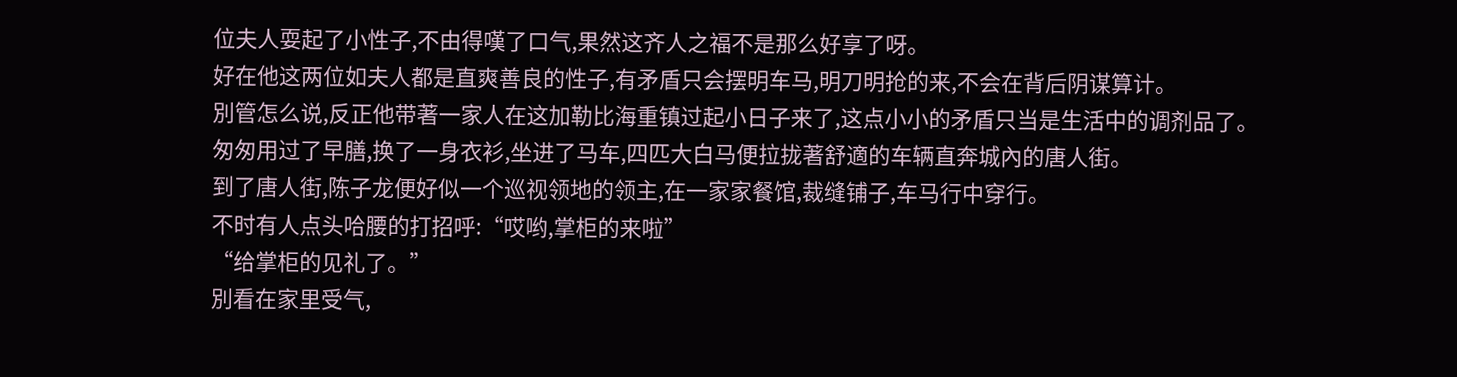位夫人耍起了小性子,不由得嘆了口气,果然这齐人之福不是那么好享了呀。
好在他这两位如夫人都是直爽善良的性子,有矛盾只会摆明车马,明刀明抢的来,不会在背后阴谋算计。
別管怎么说,反正他带著一家人在这加勒比海重镇过起小日子来了,这点小小的矛盾只当是生活中的调剂品了。
匆匆用过了早膳,换了一身衣衫,坐进了马车,四匹大白马便拉拢著舒適的车辆直奔城內的唐人街。
到了唐人街,陈子龙便好似一个巡视领地的领主,在一家家餐馆,裁缝铺子,车马行中穿行。
不时有人点头哈腰的打招呼:“哎哟,掌柜的来啦”
“给掌柜的见礼了。”
別看在家里受气,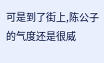可是到了街上,陈公子的气度还是很威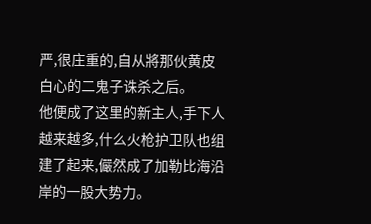严,很庄重的,自从將那伙黄皮白心的二鬼子诛杀之后。
他便成了这里的新主人,手下人越来越多,什么火枪护卫队也组建了起来,儼然成了加勒比海沿岸的一股大势力。